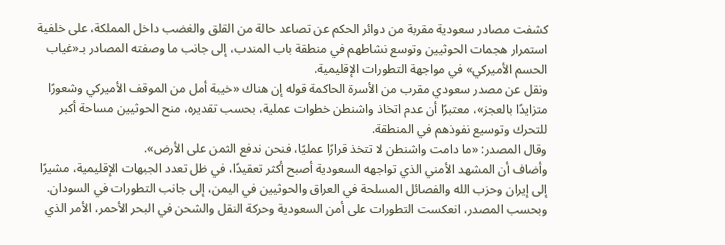كشفت مصادر سعودية مقربة من دوائر الحكم عن تصاعد حالة من القلق والغضب داخل المملكة، على خلفية استمرار هجمات الحوثيين وتوسع نشاطهم في منطقة باب المندب، إلى جانب ما وصفته المصادر بـ«غياب الحسم الأميركي» في مواجهة التطورات الإقليمية.
ونقل عن مصدر سعودي مقرب من الأسرة الحاكمة قوله إن هناك «خيبة أمل من الموقف الأميركي وشعورًا متزايدًا بالعجز»، معتبرًا أن عدم اتخاذ واشنطن خطوات عملية، بحسب تقديره، منح الحوثيين مساحة أكبر للتحرك وتوسيع نفوذهم في المنطقة.
وقال المصدر: «ما دامت واشنطن لا تتخذ قرارًا عمليًا، فنحن ندفع الثمن على الأرض».
وأضاف أن المشهد الأمني الذي تواجهه السعودية أصبح أكثر تعقيدًا، في ظل تعدد الجبهات الإقليمية، مشيرًا إلى إيران وحزب الله والفصائل المسلحة في العراق والحوثيين في اليمن، إلى جانب التطورات في السودان.
وبحسب المصدر، انعكست التطورات على أمن السعودية وحركة النقل والشحن في البحر الأحمر، الأمر الذي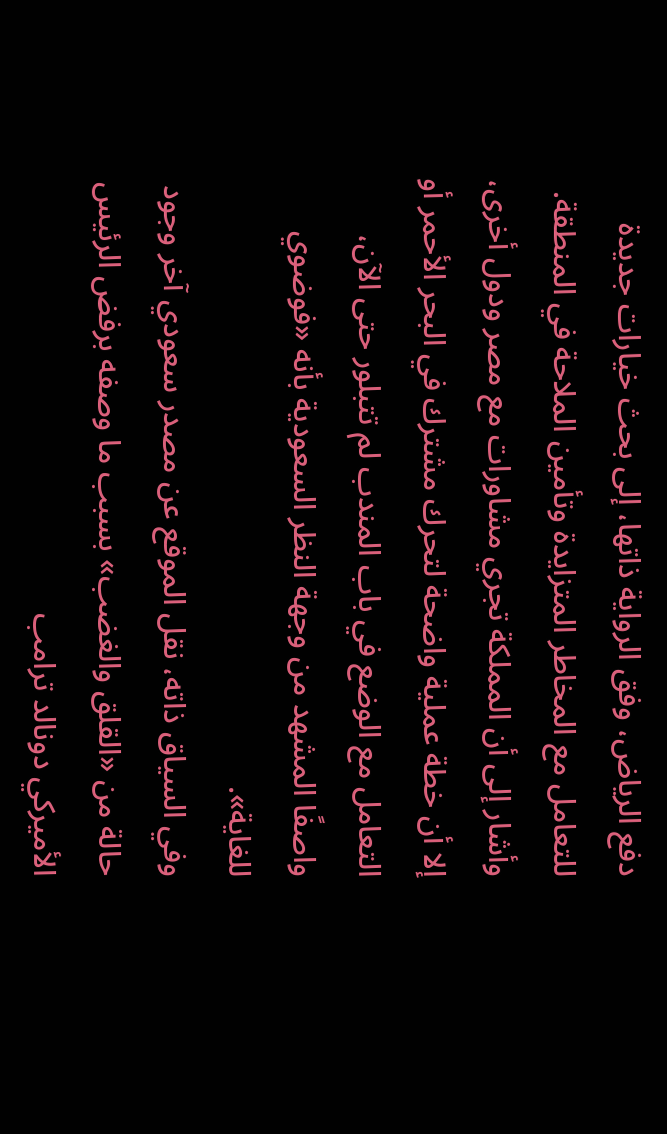دفع الرياض، وفق الرواية ذاتها، إلى بحث خيارات جديدة للتعامل مع المخاطر المتزايدة وتأمين الملاحة في المنطقة.
وأشار إلى أن المملكة تجري مشاورات مع مصر ودول أخرى، إلا أن خطة عملية واضحة لتحرك مشترك في البحر الأحمر أو التعامل مع الوضع في باب المندب لم تتبلور حتى الآن، واصفًا المشهد من وجهة النظر السعودية بأنه «فوضوي للغاية».
وفي السياق ذاته، نقل الموقع عن مصدر سعودي آخر وجود حالة من «القلق والغضب» بسبب ما وصفه برفض الرئيس الأميركي دونالد ترامب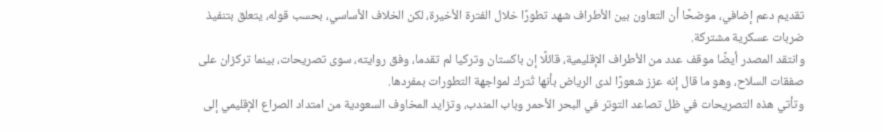تقديم دعم إضافي، موضحًا أن التعاون بين الأطراف شهد تطورًا خلال الفترة الأخيرة، لكن الخلاف الأساسي، بحسب قوله، يتعلق بتنفيذ ضربات عسكرية مشتركة.
وانتقد المصدر أيضًا موقف عدد من الأطراف الإقليمية، قائلًا إن باكستان وتركيا لم تقدما، وفق روايته، سوى تصريحات، بينما تركزان على صفقات السلاح، وهو ما قال إنه عزز شعورًا لدى الرياض بأنها تُترك لمواجهة التطورات بمفردها.
وتأتي هذه التصريحات في ظل تصاعد التوتر في البحر الأحمر وباب المندب، وتزايد المخاوف السعودية من امتداد الصراع الإقليمي إلى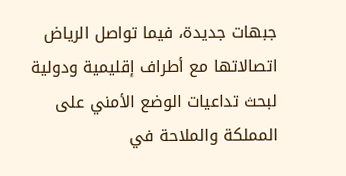جبهات جديدة، فيما تواصل الرياض اتصالاتها مع أطراف إقليمية ودولية لبحث تداعيات الوضع الأمني على المملكة والملاحة في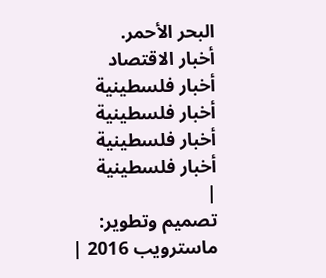البحر الأحمر.
أخبار الاقتصاد
أخبار فلسطينية
أخبار فلسطينية
أخبار فلسطينية
أخبار فلسطينية
|
تصميم وتطوير: ماسترويب 2016 |